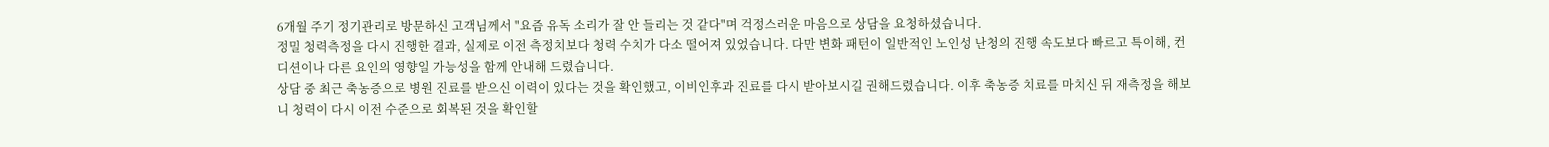6개월 주기 정기관리로 방문하신 고객님께서 "요즘 유독 소리가 잘 안 들리는 것 같다"며 걱정스러운 마음으로 상담을 요청하셨습니다.
정밀 청력측정을 다시 진행한 결과, 실제로 이전 측정치보다 청력 수치가 다소 떨어져 있었습니다. 다만 변화 패턴이 일반적인 노인성 난청의 진행 속도보다 빠르고 특이해, 컨디션이나 다른 요인의 영향일 가능성을 함께 안내해 드렸습니다.
상담 중 최근 축농증으로 병원 진료를 받으신 이력이 있다는 것을 확인했고, 이비인후과 진료를 다시 받아보시길 권해드렸습니다. 이후 축농증 치료를 마치신 뒤 재측정을 해보니 청력이 다시 이전 수준으로 회복된 것을 확인할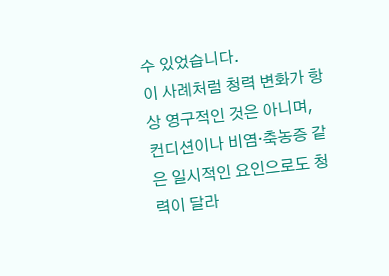수 있었습니다.
이 사례처럼 청력 변화가 항상 영구적인 것은 아니며, 컨디션이나 비염·축농증 같은 일시적인 요인으로도 청력이 달라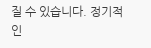질 수 있습니다. 정기적인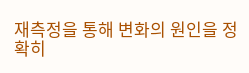재측정을 통해 변화의 원인을 정확히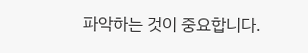파악하는 것이 중요합니다.